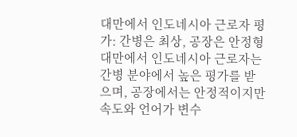대만에서 인도네시아 근로자 평가: 간병은 최상, 공장은 안정형
대만에서 인도네시아 근로자는 간병 분야에서 높은 평가를 받으며, 공장에서는 안정적이지만 속도와 언어가 변수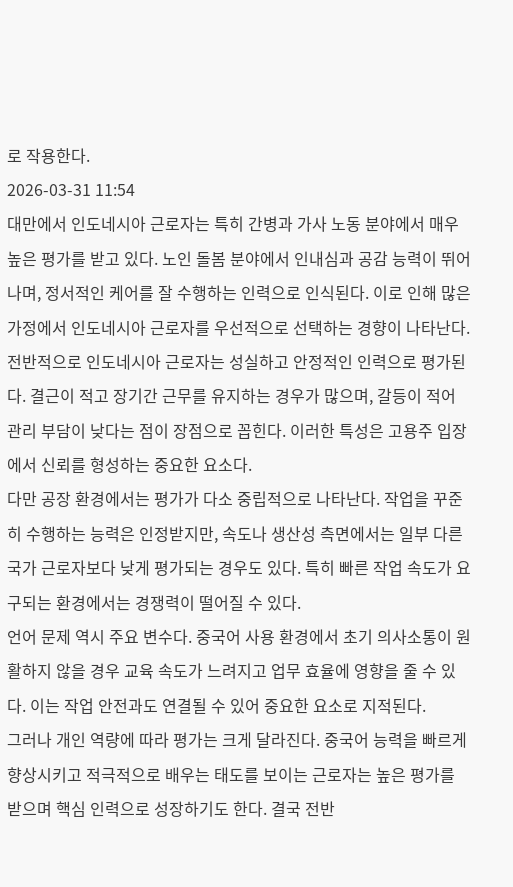로 작용한다.
2026-03-31 11:54
대만에서 인도네시아 근로자는 특히 간병과 가사 노동 분야에서 매우 높은 평가를 받고 있다. 노인 돌봄 분야에서 인내심과 공감 능력이 뛰어나며, 정서적인 케어를 잘 수행하는 인력으로 인식된다. 이로 인해 많은 가정에서 인도네시아 근로자를 우선적으로 선택하는 경향이 나타난다.
전반적으로 인도네시아 근로자는 성실하고 안정적인 인력으로 평가된다. 결근이 적고 장기간 근무를 유지하는 경우가 많으며, 갈등이 적어 관리 부담이 낮다는 점이 장점으로 꼽힌다. 이러한 특성은 고용주 입장에서 신뢰를 형성하는 중요한 요소다.
다만 공장 환경에서는 평가가 다소 중립적으로 나타난다. 작업을 꾸준히 수행하는 능력은 인정받지만, 속도나 생산성 측면에서는 일부 다른 국가 근로자보다 낮게 평가되는 경우도 있다. 특히 빠른 작업 속도가 요구되는 환경에서는 경쟁력이 떨어질 수 있다.
언어 문제 역시 주요 변수다. 중국어 사용 환경에서 초기 의사소통이 원활하지 않을 경우 교육 속도가 느려지고 업무 효율에 영향을 줄 수 있다. 이는 작업 안전과도 연결될 수 있어 중요한 요소로 지적된다.
그러나 개인 역량에 따라 평가는 크게 달라진다. 중국어 능력을 빠르게 향상시키고 적극적으로 배우는 태도를 보이는 근로자는 높은 평가를 받으며 핵심 인력으로 성장하기도 한다. 결국 전반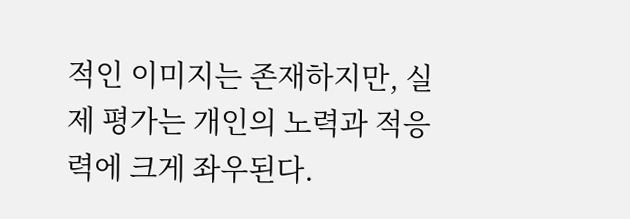적인 이미지는 존재하지만, 실제 평가는 개인의 노력과 적응력에 크게 좌우된다.